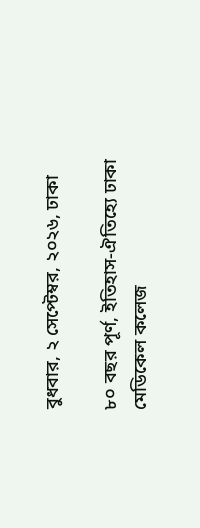বুধবার, ২ সেপ্টেম্বর, ২০২৬, ঢাকা

৮০ বছর পূর্ণ, ইতিহাস-ঐতিহ্যে ঢাকা মেডিকেল কলেজ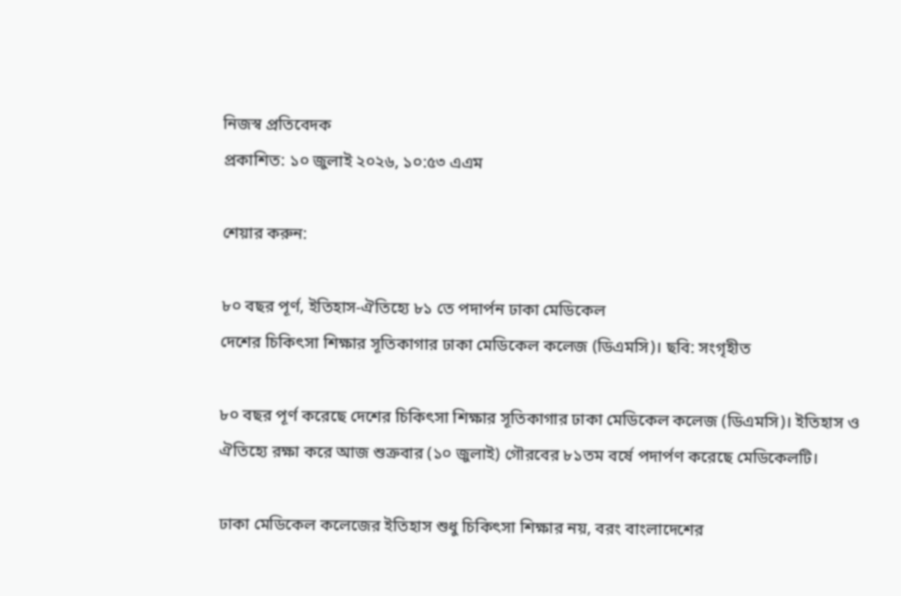নিজস্ব প্রতিবেদক
প্রকাশিত: ১০ জুলাই ২০২৬, ১০:৫৩ এএম

শেয়ার করুন:

৮০ বছর পূর্ণ, ইতিহাস-ঐতিহ্যে ৮১ তে পদার্পন ঢাকা মেডিকেল
দেশের চিকিৎসা শিক্ষার সূতিকাগার ঢাকা মেডিকেল কলেজ (ডিএমসি)। ছবি: সংগৃহীত

৮০ বছর পূর্ণ করেছে দেশের চিকিৎসা শিক্ষার সূতিকাগার ঢাকা মেডিকেল কলেজ (ডিএমসি)। ইতিহাস ও ঐতিহ্যে রক্ষা করে আজ শুক্রবার (১০ জুলাই) গৌরবের ৮১তম বর্ষে পদার্পণ করেছে মেডিকেলটি।

ঢাকা মেডিকেল কলেজের ইতিহাস শুধু চিকিৎসা শিক্ষার নয়, বরং বাংলাদেশের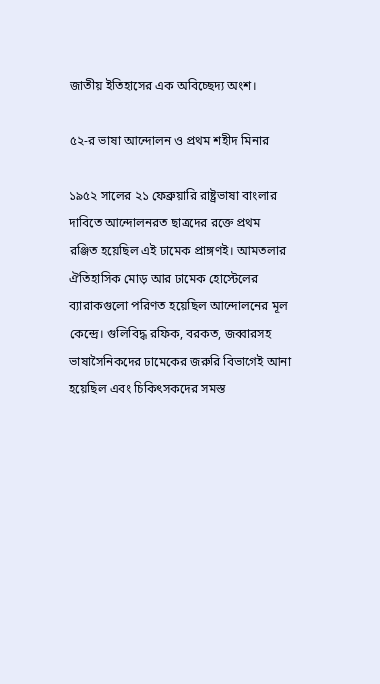জাতীয় ইতিহাসের এক অবিচ্ছেদ্য অংশ।

৫২-র ভাষা আন্দোলন ও প্রথম শহীদ মিনার

১৯৫২ সালের ২১ ফেব্রুয়ারি রাষ্ট্রভাষা বাংলার দাবিতে আন্দোলনরত ছাত্রদের রক্তে প্রথম রঞ্জিত হয়েছিল এই ঢামেক প্রাঙ্গণই। আমতলার ঐতিহাসিক মোড় আর ঢামেক হোস্টেলের ব্যারাকগুলো পরিণত হয়েছিল আন্দোলনের মূল কেন্দ্রে। গুলিবিদ্ধ রফিক, বরকত, জব্বারসহ ভাষাসৈনিকদের ঢামেকের জরুরি বিভাগেই আনা হয়েছিল এবং চিকিৎসকদের সমস্ত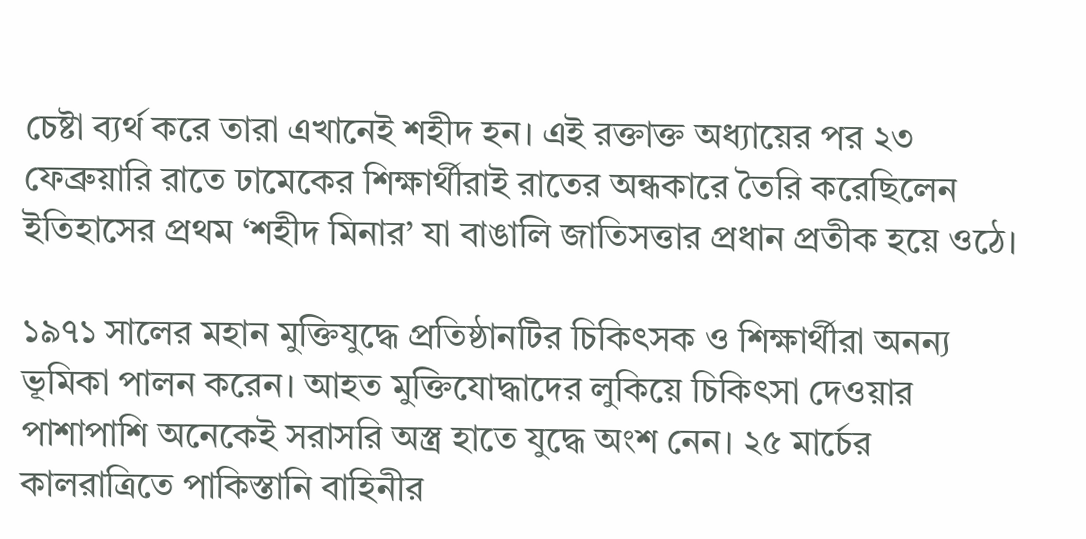চেষ্টা ব্যর্থ করে তারা এখানেই শহীদ হন। এই রক্তাক্ত অধ্যায়ের পর ২৩ ফেব্রুয়ারি রাতে ঢামেকের শিক্ষার্থীরাই রাতের অন্ধকারে তৈরি করেছিলেন ইতিহাসের প্রথম ‘শহীদ মিনার’ যা বাঙালি জাতিসত্তার প্রধান প্রতীক হয়ে ওঠে।

১৯৭১ সালের মহান মুক্তিযুদ্ধে প্রতিষ্ঠানটির চিকিৎসক ও শিক্ষার্থীরা অনন্য ভূমিকা পালন করেন। আহত মুক্তিযোদ্ধাদের লুকিয়ে চিকিৎসা দেওয়ার পাশাপাশি অনেকেই সরাসরি অস্ত্র হাতে যুদ্ধে অংশ নেন। ২৫ মার্চের কালরাত্রিতে পাকিস্তানি বাহিনীর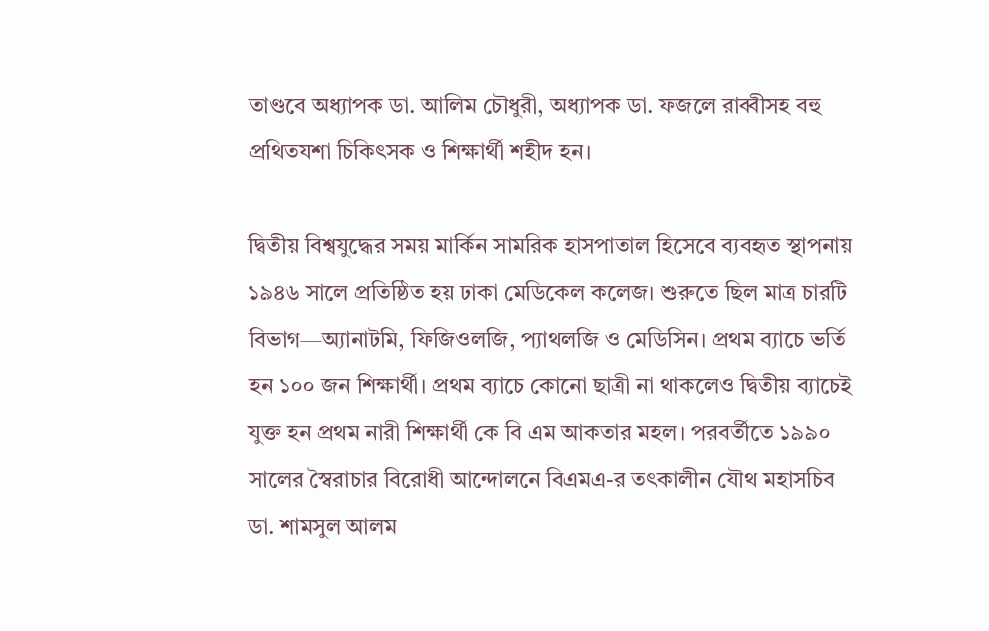তাণ্ডবে অধ্যাপক ডা. আলিম চৌধুরী, অধ্যাপক ডা. ফজলে রাব্বীসহ বহু প্রথিতযশা চিকিৎসক ও শিক্ষার্থী শহীদ হন।

দ্বিতীয় বিশ্বযুদ্ধের সময় মার্কিন সামরিক হাসপাতাল হিসেবে ব্যবহৃত স্থাপনায় ১৯৪৬ সালে প্রতিষ্ঠিত হয় ঢাকা মেডিকেল কলেজ। শুরুতে ছিল মাত্র চারটি বিভাগ—অ্যানাটমি, ফিজিওলজি, প্যাথলজি ও মেডিসিন। প্রথম ব্যাচে ভর্তি হন ১০০ জন শিক্ষার্থী। প্রথম ব্যাচে কোনো ছাত্রী না থাকলেও দ্বিতীয় ব্যাচেই যুক্ত হন প্রথম নারী শিক্ষার্থী কে বি এম আকতার মহল। পরবর্তীতে ১৯৯০ সালের স্বৈরাচার বিরোধী আন্দোলনে বিএমএ-র তৎকালীন যৌথ মহাসচিব ডা. শামসুল আলম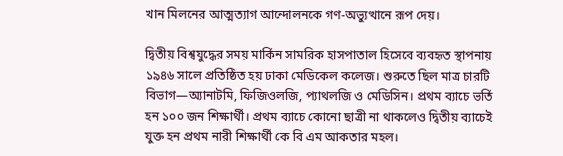খান মিলনের আত্মত্যাগ আন্দোলনকে গণ-অভ্যুত্থানে রূপ দেয়।

দ্বিতীয় বিশ্বযুদ্ধের সময় মার্কিন সামরিক হাসপাতাল হিসেবে ব্যবহৃত স্থাপনায় ১৯৪৬ সালে প্রতিষ্ঠিত হয় ঢাকা মেডিকেল কলেজ। শুরুতে ছিল মাত্র চারটি বিভাগ—অ্যানাটমি, ফিজিওলজি, প্যাথলজি ও মেডিসিন। প্রথম ব্যাচে ভর্তি হন ১০০ জন শিক্ষার্থী। প্রথম ব্যাচে কোনো ছাত্রী না থাকলেও দ্বিতীয় ব্যাচেই যুক্ত হন প্রথম নারী শিক্ষার্থী কে বি এম আকতার মহল।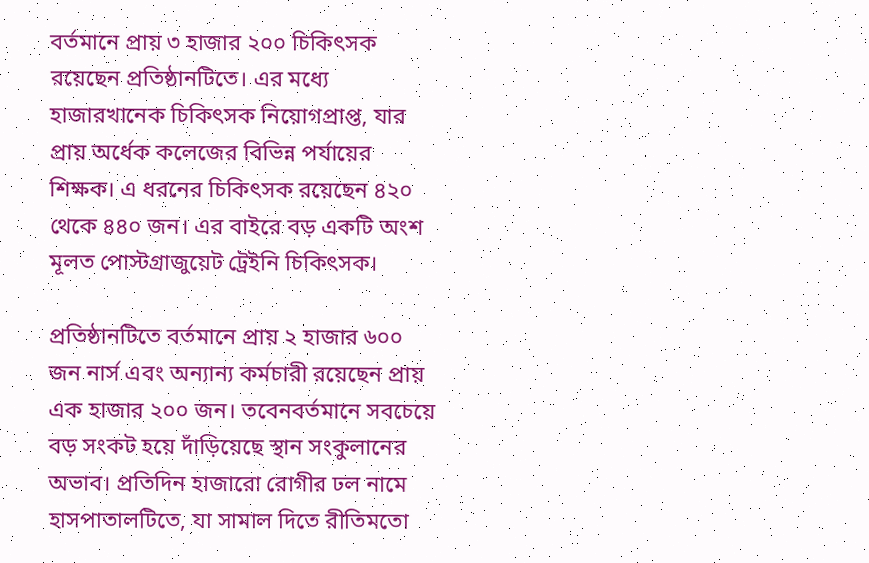বর্তমানে প্রায় ৩ হাজার ২০০ চিকিৎসক রয়েছেন প্রতিষ্ঠানটিতে। এর মধ্যে হাজারখানেক চিকিৎসক নিয়োগপ্রাপ্ত, যার প্রায় অর্ধেক কলেজের বিভিন্ন পর্যায়ের শিক্ষক। এ ধরনের চিকিৎসক রয়েছেন ৪২০ থেকে ৪৪০ জন। এর বাইরে বড় একটি অংশ মূলত পোস্টগ্রাজুয়েট ট্রেইনি চিকিৎসক।

প্রতিষ্ঠানটিতে বর্তমানে প্রায় ২ হাজার ৬০০ জন নার্স এবং অন্যান্য কর্মচারী রয়েছেন প্রায় এক হাজার ২০০ জন। তবেনবর্তমানে সবচেয়ে বড় সংকট হয়ে দাঁড়িয়েছে স্থান সংকুলানের অভাব। প্রতিদিন হাজারো রোগীর ঢল নামে হাসপাতালটিতে, যা সামাল দিতে রীতিমতো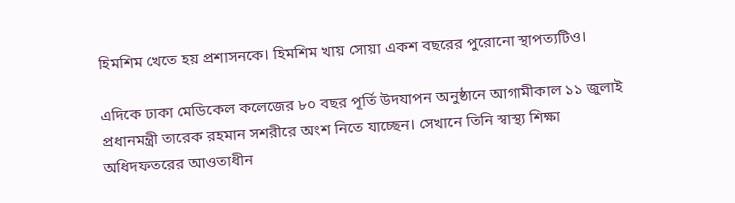হিমশিম খেতে হয় প্রশাসনকে। হিমশিম খায় সোয়া একশ বছরের পুরোনো স্থাপত্যটিও।

এদিকে ঢাকা মেডিকেল কলেজের ৮০ বছর পূর্তি উদযাপন অনুষ্ঠানে আগামীকাল ১১ জুলাই প্রধানমন্ত্রী তারেক রহমান সশরীরে অংশ নিতে যাচ্ছেন। সেখানে তিনি স্বাস্থ্য শিক্ষা অধিদফতরের আওতাধীন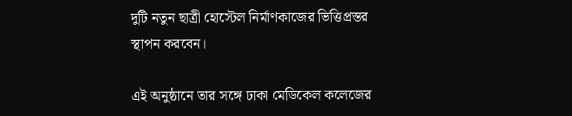দুটি নতুন ছাত্রী হোস্টেল নির্মাণকাজের ভিত্তিপ্রস্তর স্থাপন করবেন।

এই অনুষ্ঠানে তার সঙ্গে ঢাকা মেডিকেল কলেজের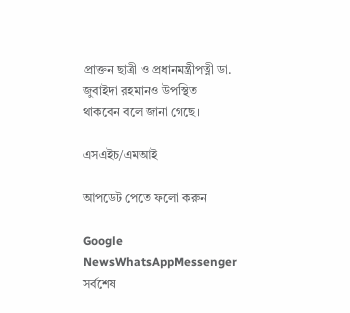প্রাক্তন ছাত্রী ও প্রধানমন্ত্রীপত্নী ডা. জুবাইদা রহমানও উপস্থিত থাকবেন বলে জানা গেছে।

এসএইচ/এমআই

আপডেট পেতে ফলো করুন

Google NewsWhatsAppMessenger
সর্বশেষ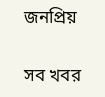জনপ্রিয়

সব খবর